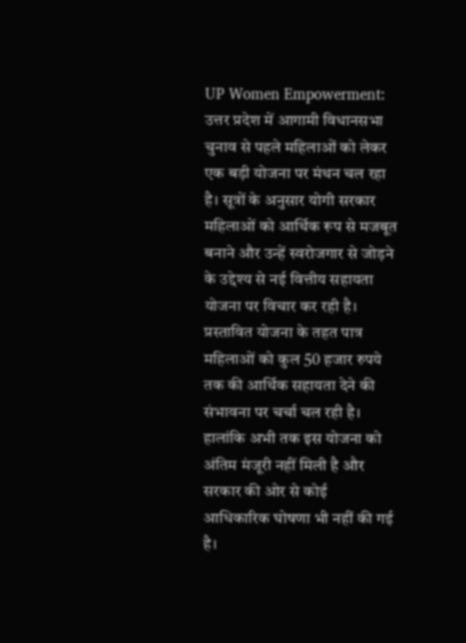UP Women Empowerment: उत्तर प्रदेश में आगामी विधानसभा चुनाव से पहले महिलाओं को लेकर एक बड़ी योजना पर मंथन चल रहा है। सूत्रों के अनुसार योगी सरकार महिलाओं को आर्थिक रूप से मजबूत बनाने और उन्हें स्वरोजगार से जोड़ने के उद्देश्य से नई वित्तीय सहायता योजना पर विचार कर रही है। प्रस्तावित योजना के तहत पात्र महिलाओं को कुल 50 हजार रुपये तक की आर्थिक सहायता देने की संभावना पर चर्चा चल रही है। हालांकि अभी तक इस योजना को अंतिम मंजूरी नहीं मिली है और सरकार की ओर से कोई आधिकारिक घोषणा भी नहीं की गई है।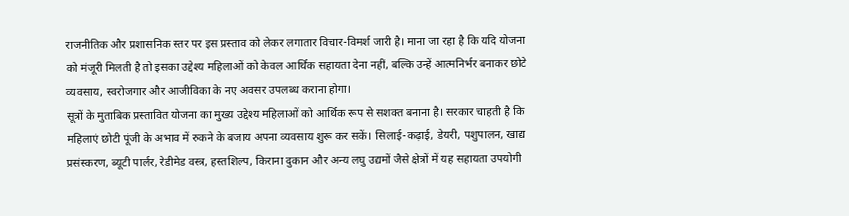राजनीतिक और प्रशासनिक स्तर पर इस प्रस्ताव को लेकर लगातार विचार-विमर्श जारी है। माना जा रहा है कि यदि योजना को मंजूरी मिलती है तो इसका उद्देश्य महिलाओं को केवल आर्थिक सहायता देना नहीं, बल्कि उन्हें आत्मनिर्भर बनाकर छोटे व्यवसाय, स्वरोजगार और आजीविका के नए अवसर उपलब्ध कराना होगा।
सूत्रों के मुताबिक प्रस्तावित योजना का मुख्य उद्देश्य महिलाओं को आर्थिक रूप से सशक्त बनाना है। सरकार चाहती है कि महिलाएं छोटी पूंजी के अभाव में रुकने के बजाय अपना व्यवसाय शुरू कर सकें। सिलाई-कढ़ाई, डेयरी, पशुपालन, खाद्य प्रसंस्करण, ब्यूटी पार्लर, रेडीमेड वस्त्र, हस्तशिल्प, किराना दुकान और अन्य लघु उद्यमों जैसे क्षेत्रों में यह सहायता उपयोगी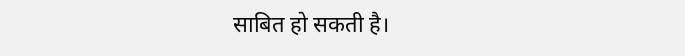साबित हो सकती है।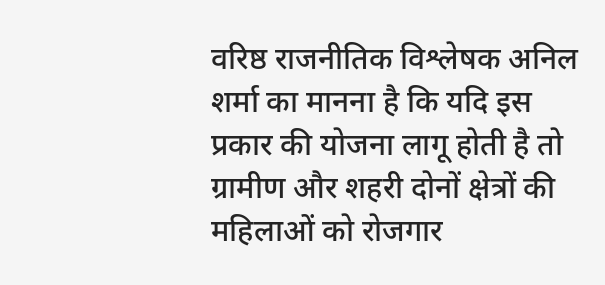वरिष्ठ राजनीतिक विश्लेषक अनिल शर्मा का मानना है कि यदि इस प्रकार की योजना लागू होती है तो ग्रामीण और शहरी दोनों क्षेत्रों की महिलाओं को रोजगार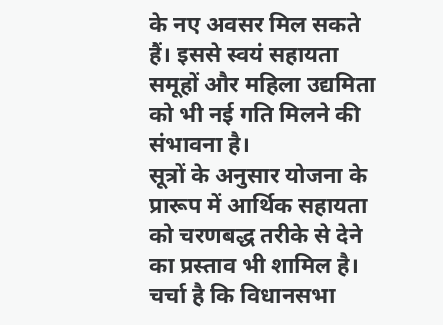के नए अवसर मिल सकते हैं। इससे स्वयं सहायता समूहों और महिला उद्यमिता को भी नई गति मिलने की संभावना है।
सूत्रों के अनुसार योजना के प्रारूप में आर्थिक सहायता को चरणबद्ध तरीके से देने का प्रस्ताव भी शामिल है। चर्चा है कि विधानसभा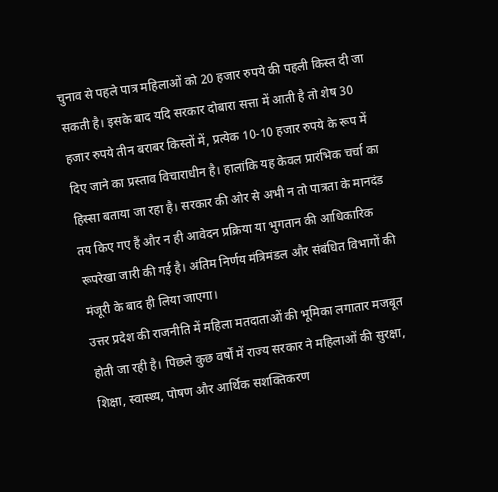चुनाव से पहले पात्र महिलाओं को 20 हजार रुपये की पहली किस्त दी जा सकती है। इसके बाद यदि सरकार दोबारा सत्ता में आती है तो शेष 30 हजार रुपये तीन बराबर किस्तों में, प्रत्येक 10-10 हजार रुपये के रूप में दिए जाने का प्रस्ताव विचाराधीन है। हालांकि यह केवल प्रारंभिक चर्चा का हिस्सा बताया जा रहा है। सरकार की ओर से अभी न तो पात्रता के मानदंड तय किए गए हैं और न ही आवेदन प्रक्रिया या भुगतान की आधिकारिक रूपरेखा जारी की गई है। अंतिम निर्णय मंत्रिमंडल और संबंधित विभागों की मंजूरी के बाद ही लिया जाएगा।
उत्तर प्रदेश की राजनीति में महिला मतदाताओं की भूमिका लगातार मजबूत होती जा रही है। पिछले कुछ वर्षों में राज्य सरकार ने महिलाओं की सुरक्षा, शिक्षा, स्वास्थ्य, पोषण और आर्थिक सशक्तिकरण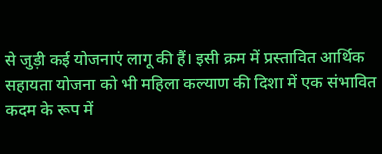से जुड़ी कई योजनाएं लागू की हैं। इसी क्रम में प्रस्तावित आर्थिक सहायता योजना को भी महिला कल्याण की दिशा में एक संभावित कदम के रूप में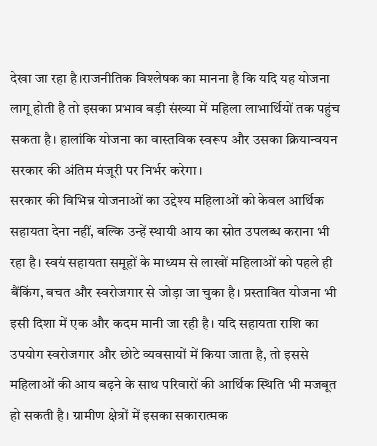देखा जा रहा है।राजनीतिक विश्लेषक का मानना है कि यदि यह योजना लागू होती है तो इसका प्रभाव बड़ी संख्या में महिला लाभार्थियों तक पहुंच सकता है। हालांकि योजना का वास्तविक स्वरूप और उसका क्रियान्वयन सरकार की अंतिम मंजूरी पर निर्भर करेगा।
सरकार की विभिन्न योजनाओं का उद्देश्य महिलाओं को केवल आर्थिक सहायता देना नहीं, बल्कि उन्हें स्थायी आय का स्रोत उपलब्ध कराना भी रहा है। स्वयं सहायता समूहों के माध्यम से लाखों महिलाओं को पहले ही बैंकिंग, बचत और स्वरोजगार से जोड़ा जा चुका है। प्रस्तावित योजना भी इसी दिशा में एक और कदम मानी जा रही है। यदि सहायता राशि का उपयोग स्वरोजगार और छोटे व्यवसायों में किया जाता है, तो इससे महिलाओं की आय बढ़ने के साथ परिवारों की आर्थिक स्थिति भी मजबूत हो सकती है। ग्रामीण क्षेत्रों में इसका सकारात्मक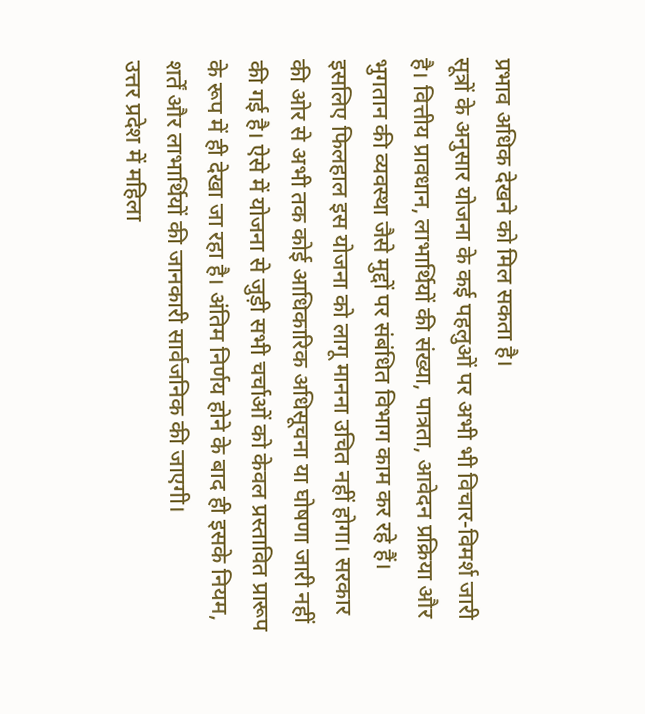प्रभाव अधिक देखने को मिल सकता है।
सूत्रों के अनुसार योजना के कई पहलुओं पर अभी भी विचार-विमर्श जारी है। वित्तीय प्रावधान, लाभार्थियों की संख्या, पात्रता, आवेदन प्रक्रिया और भुगतान की व्यवस्था जैसे मुद्दों पर संबंधित विभाग काम कर रहे हैं। इसलिए फिलहाल इस योजना को लागू मानना उचित नहीं होगा। सरकार की ओर से अभी तक कोई आधिकारिक अधिसूचना या घोषणा जारी नहीं की गई है। ऐसे में योजना से जुड़ी सभी चर्चाओं को केवल प्रस्तावित प्रारूप के रूप में ही देखा जा रहा है। अंतिम निर्णय होने के बाद ही इसके नियम, शर्तें और लाभार्थियों की जानकारी सार्वजनिक की जाएगी।
उत्तर प्रदेश में महिला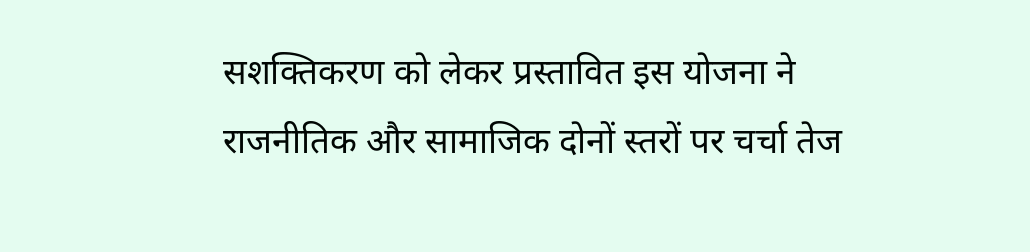सशक्तिकरण को लेकर प्रस्तावित इस योजना ने राजनीतिक और सामाजिक दोनों स्तरों पर चर्चा तेज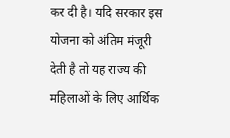कर दी है। यदि सरकार इस योजना को अंतिम मंजूरी देती है तो यह राज्य की महिलाओं के लिए आर्थिक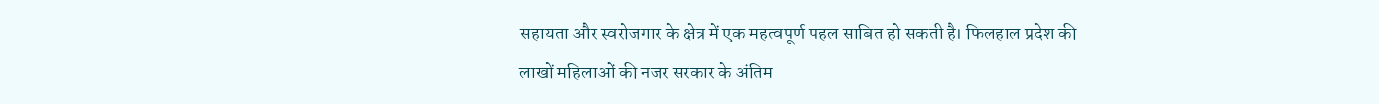सहायता और स्वरोजगार के क्षेत्र में एक महत्वपूर्ण पहल साबित हो सकती है। फिलहाल प्रदेश की लाखों महिलाओं की नजर सरकार के अंतिम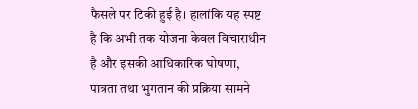फैसले पर टिकी हुई है। हालांकि यह स्पष्ट है कि अभी तक योजना केवल विचाराधीन है और इसकी आधिकारिक घोषणा, पात्रता तथा भुगतान की प्रक्रिया सामने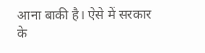आना बाकी है। ऐसे में सरकार के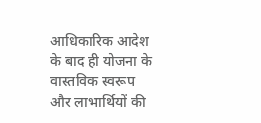आधिकारिक आदेश के बाद ही योजना के वास्तविक स्वरूप और लाभार्थियों की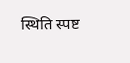स्थिति स्पष्ट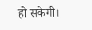हो सकेगी।